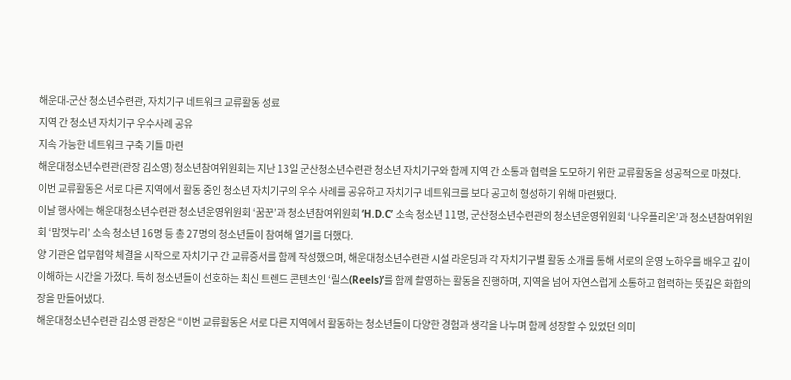해운대-군산 청소년수련관, 자치기구 네트워크 교류활동 성료
지역 간 청소년 자치기구 우수사례 공유
지속 가능한 네트워크 구축 기틀 마련
해운대청소년수련관(관장 김소영) 청소년참여위원회는 지난 13일 군산청소년수련관 청소년 자치기구와 함께 지역 간 소통과 협력을 도모하기 위한 교류활동을 성공적으로 마쳤다.
이번 교류활동은 서로 다른 지역에서 활동 중인 청소년 자치기구의 우수 사례를 공유하고 자치기구 네트워크를 보다 공고히 형성하기 위해 마련됐다.
이날 행사에는 해운대청소년수련관 청소년운영위원회 ‘꿈꾼’과 청소년참여위원회 ‘H.D.C’ 소속 청소년 11명, 군산청소년수련관의 청소년운영위원회 ‘나우플리온’과 청소년참여위원회 ‘맘껏누리’ 소속 청소년 16명 등 총 27명의 청소년들이 참여해 열기를 더했다.
양 기관은 업무협약 체결을 시작으로 자치기구 간 교류증서를 함께 작성했으며, 해운대청소년수련관 시설 라운딩과 각 자치기구별 활동 소개를 통해 서로의 운영 노하우를 배우고 깊이 이해하는 시간을 가졌다. 특히 청소년들이 선호하는 최신 트렌드 콘텐츠인 ‘릴스(Reels)’를 함께 촬영하는 활동을 진행하며, 지역을 넘어 자연스럽게 소통하고 협력하는 뜻깊은 화합의 장을 만들어냈다.
해운대청소년수련관 김소영 관장은 “이번 교류활동은 서로 다른 지역에서 활동하는 청소년들이 다양한 경험과 생각을 나누며 함께 성장할 수 있었던 의미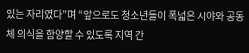있는 자리였다”며 “앞으로도 청소년들이 폭넓은 시야와 공동체 의식을 함양할 수 있도록 지역 간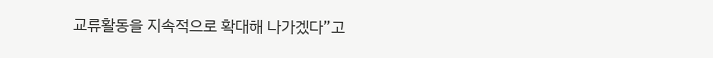교류활동을 지속적으로 확대해 나가겠다”고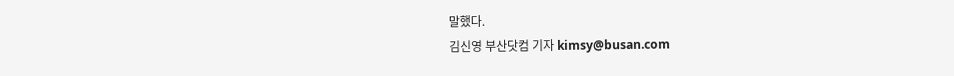말했다.
김신영 부산닷컴 기자 kimsy@busan.com